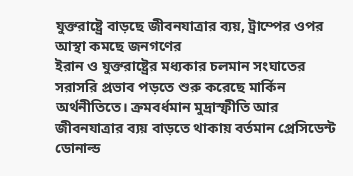যুক্তরাষ্ট্রে বাড়ছে জীবনযাত্রার ব্যয়, ট্রাম্পের ওপর আস্থা কমছে জনগণের
ইরান ও যুক্তরাষ্ট্রের মধ্যকার চলমান সংঘাতের সরাসরি প্রভাব পড়তে শুরু করেছে মার্কিন অর্থনীতিতে। ক্রমবর্ধমান মুদ্রাস্ফীতি আর জীবনযাত্রার ব্যয় বাড়তে থাকায় বর্তমান প্রেসিডেন্ট ডোনাল্ড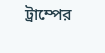ট্রাম্পের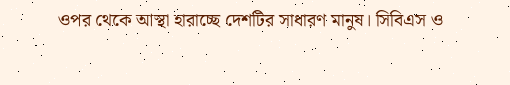ওপর থেকে আস্থা হারাচ্ছে দেশটির সাধারণ মানুষ। সিবিএস ও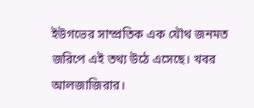ইউগভের সাম্প্রতিক এক যৌথ জনমত জরিপে এই তথ্য উঠে এসেছে। খবর আলজাজিরার।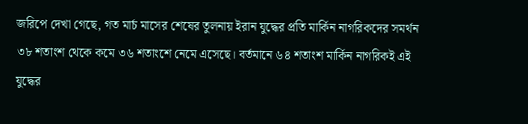জরিপে দেখা গেছে, গত মার্চ মাসের শেষের তুলনায় ইরান যুদ্ধের প্রতি মার্কিন নাগরিকদের সমর্থন ৩৮ শতাংশ থেকে কমে ৩৬ শতাংশে নেমে এসেছে। বর্তমানে ৬৪ শতাংশ মার্কিন নাগরিকই এই যুদ্ধের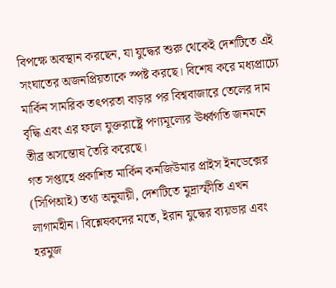বিপক্ষে অবস্থান করছেন, যা যুদ্ধের শুরু থেকেই দেশটিতে এই সংঘাতের অজনপ্রিয়তাকে স্পষ্ট করছে। বিশেষ করে মধ্যপ্রাচ্যে মার্কিন সামরিক তৎপরতা বাড়ার পর বিশ্ববাজারে তেলের দাম বৃদ্ধি এবং এর ফলে যুক্তরাষ্ট্রে পণ্যমূল্যের ঊর্ধ্বগতি জনমনে তীব্র অসন্তোষ তৈরি করেছে।
গত সপ্তাহে প্রকাশিত মার্কিন কনজিউমার প্রাইস ইনডেক্সের (সিপিআই) তথ্য অনুযায়ী, দেশটিতে মুদ্রাস্ফীতি এখন লাগামহীন। বিশ্লেষকদের মতে, ইরান যুদ্ধের ব্যয়ভার এবং হরমুজ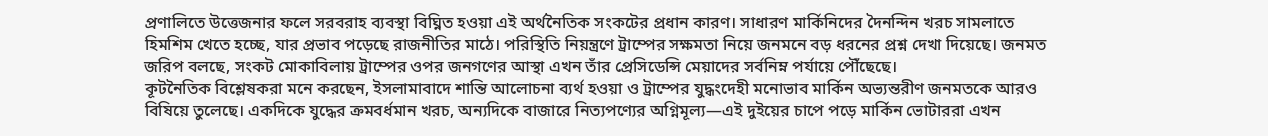প্রণালিতে উত্তেজনার ফলে সরবরাহ ব্যবস্থা বিঘ্নিত হওয়া এই অর্থনৈতিক সংকটের প্রধান কারণ। সাধারণ মার্কিনিদের দৈনন্দিন খরচ সামলাতে হিমশিম খেতে হচ্ছে, যার প্রভাব পড়েছে রাজনীতির মাঠে। পরিস্থিতি নিয়ন্ত্রণে ট্রাম্পের সক্ষমতা নিয়ে জনমনে বড় ধরনের প্রশ্ন দেখা দিয়েছে। জনমত জরিপ বলছে, সংকট মোকাবিলায় ট্রাম্পের ওপর জনগণের আস্থা এখন তাঁর প্রেসিডেন্সি মেয়াদের সর্বনিম্ন পর্যায়ে পৌঁছেছে।
কূটনৈতিক বিশ্লেষকরা মনে করছেন, ইসলামাবাদে শান্তি আলোচনা ব্যর্থ হওয়া ও ট্রাম্পের যুদ্ধংদেহী মনোভাব মার্কিন অভ্যন্তরীণ জনমতকে আরও বিষিয়ে তুলেছে। একদিকে যুদ্ধের ক্রমবর্ধমান খরচ, অন্যদিকে বাজারে নিত্যপণ্যের অগ্নিমূল্য—এই দুইয়ের চাপে পড়ে মার্কিন ভোটাররা এখন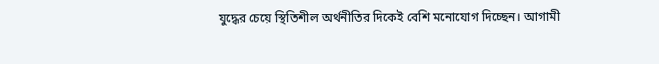যুদ্ধের চেয়ে স্থিতিশীল অর্থনীতির দিকেই বেশি মনোযোগ দিচ্ছেন। আগামী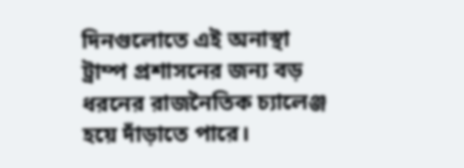দিনগুলোতে এই অনাস্থা ট্রাম্প প্রশাসনের জন্য বড় ধরনের রাজনৈতিক চ্যালেঞ্জ হয়ে দাঁড়াতে পারে।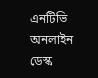এনটিভি অনলাইন ডেস্ক